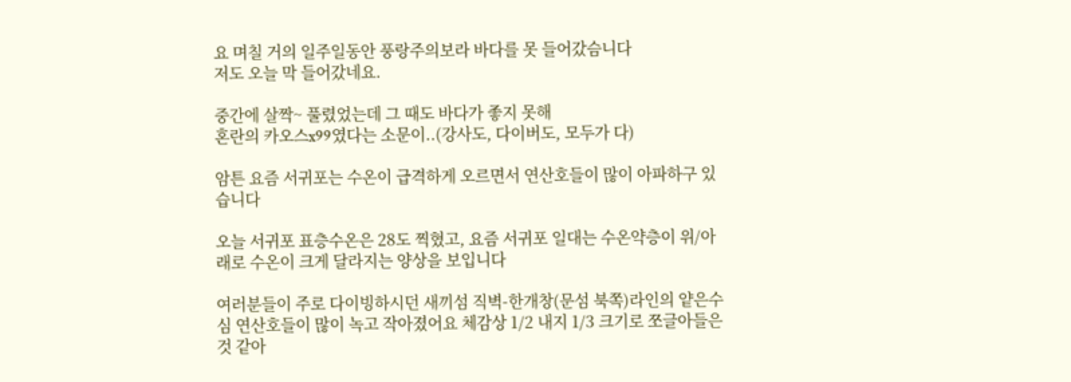요 며칠 거의 일주일동안 풍랑주의보라 바다를 못 들어갔슴니다
저도 오늘 막 들어갔네요.

중간에 살짝~ 풀렸었는데 그 때도 바다가 좋지 못해
혼란의 카오스x99였다는 소문이..(강사도, 다이버도, 모두가 다)

암튼 요즘 서귀포는 수온이 급격하게 오르면서 연산호들이 많이 아파하구 있습니다

오늘 서귀포 표층수온은 28도 찍혔고, 요즘 서귀포 일대는 수온약층이 위/아래로 수온이 크게 달라지는 양상을 보입니다

여러분들이 주로 다이빙하시던 새끼섬 직벽-한개창(문섬 북쪽)라인의 얕은수심 연산호들이 많이 녹고 작아졌어요 체감상 1/2 내지 1/3 크기로 쪼글아들은 것 같아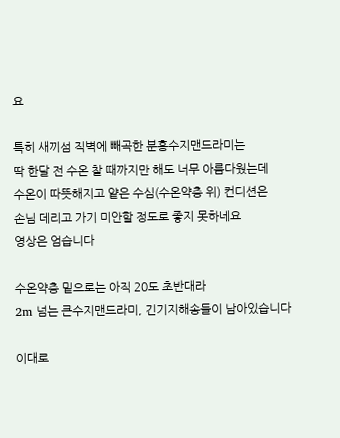요

특히 새끼섬 직벽에 빼곡한 분홍수지맨드라미는
딱 한달 전 수온 찰 때까지만 해도 너무 아름다웠는데
수온이 따뜻해지고 얕은 수심(수온약층 위) 컨디션은
손님 데리고 가기 미안할 정도로 좋지 못하네요
영상은 엄습니다

수온약층 밑으로는 아직 20도 초반대라
2m 넘는 큰수지맨드라미, 긴기지해송들이 남아있습니다

이대로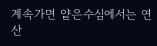계속가면 얕은수심에서는 연산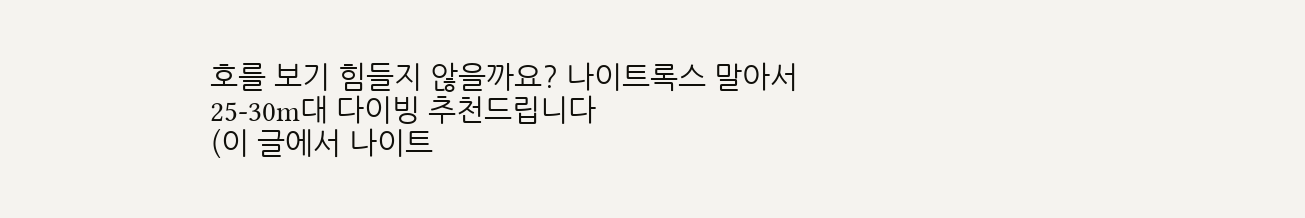호를 보기 힘들지 않을까요? 나이트록스 말아서 25-30m대 다이빙 추천드립니다
(이 글에서 나이트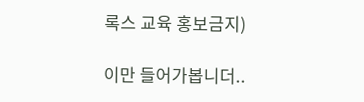록스 교육 홍보금지)

이만 들어가봅니더..